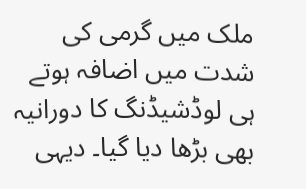ملک میں گرمی کی شدت میں اضافہ ہوتے ہی لوڈشیڈنگ کا دورانیہ بھی بڑھا دیا گیا۔ دیہی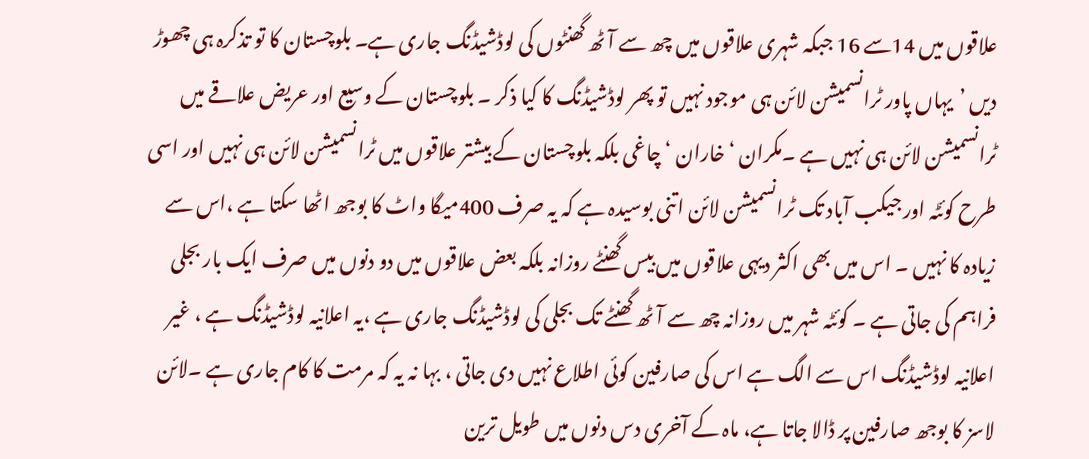علاقوں میں 14سے 16 جبکہ شہری علاقوں میں چھ سے آٹھ گھنٹوں کی لوڈشیڈنگ جاری ہے۔ بلوچستان کا تو تذکرہ ہی چھوڑ دیں ’یہاں پاور ٹرانسمیشن لائن ہی موجود نہیں تو پھر لوڈشیڈنگ کا کیا ذکر ۔ بلوچستان کے وسیع اور عریض علاقے میں ٹرانسمیشن لائن ہی نہیں ہے ۔مکران ‘ خاران ‘ چاغی بلکہ بلوچستان کے بیشتر علاقوں میں ٹرانسمیشن لائن ہی نہیں اور اسی طرح کوئٹہ اور جیکب آباد تک ٹرانسمیشن لائن اتنی بوسیدہ ہے کہ یہ صرف 400میگا واٹ کا بوجھ اٹھا سکتا ہے ،اس سے زیادہ کا نہیں ۔ اس میں بھی اکثر دیہی علاقوں میں بیس گھنٹے روزانہ بلکہ بعض علاقوں میں دو دنوں میں صرف ایک بار بجلی فراہم کی جاتی ہے ۔ کوئٹہ شہر میں روزانہ چھ سے آٹھ گھنٹے تک بجلی کی لوڈشیڈنگ جاری ہے ،یہ اعلانیہ لوڈشیڈنگ ہے ، غیر اعلانیہ لوڈشیڈنگ اس سے الگ ہے اس کی صارفین کوئی اطلاع نہیں دی جاتی ، بہا نہ یہ کہ مرمت کا کام جاری ہے ۔لائن لاسز کا بوجھ صارفین پر ڈالا جاتا ہے، ماہ کے آخری دس دنوں میں طویل ترین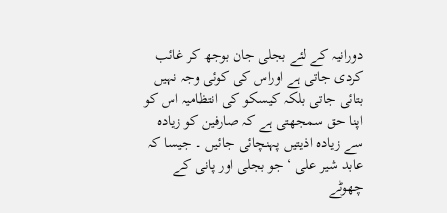دورانیہ کے لئے بجلی جان بوجھ کر غائب کردی جاتی ہے اوراس کی کوئی وجہ نہیں بتائی جاتی بلکہ کیسکو کی انتظامیہ اس کو اپنا حق سمجھتی ہے کہ صارفین کو زیادہ سے زیادہ اذیتیں پہنچائی جائیں ۔ جیسا کہ عابد شیر علی ‘ جو بجلی اور پانی کے چھوٹے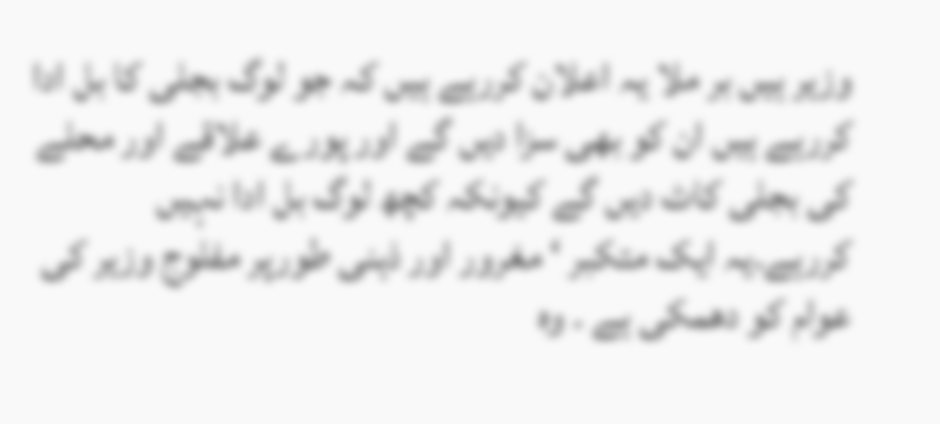وزیر ہیں بر ملا یہ اعلان کررہے ہیں کہ جو لوگ بجلی کا بل ادا کررہے ہیں ان کو بھی سزا دیں گے اور پورے علاقے اور محلے کی بجلی کاٹ دیں گے کیونکہ کچھ لوگ بل ادا نہیں کررہے۔یہ ایک متکبر ‘ مغرور اور ذہنی طورپر مفلوج وزیر کی عوام کو دھمکی ہے ۔ وہ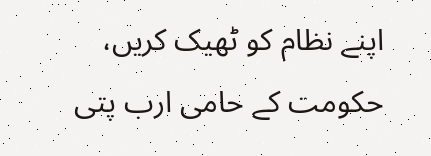اپنے نظام کو ٹھیک کریں، حکومت کے حامی ارب پتی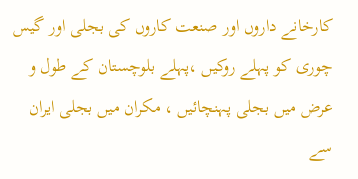کارخانے داروں اور صنعت کاروں کی بجلی اور گیس چوری کو پہلے روکیں ،پہلے بلوچستان کے طول و عرض میں بجلی پہنچائیں ، مکران میں بجلی ایران سے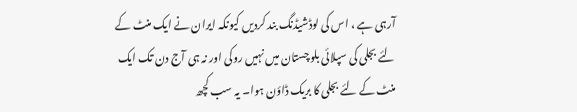آرہی ہے ، اس کی لوڈشیڈنگ بند کردیں کیونکہ ایران نے ایک منٹ کے لئے بجلی کی سپلائی بلوچستان میں نہیں روکی اور نہ ہی آج دن تک ایک منٹ کے لئے بجلی کا بریک ڈاؤن ہوا۔ یہ سب کچھ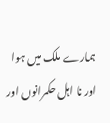ہمارے ملک میں ہوا اور نا اہل حکمرانوں اور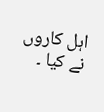اہل کاروں نے کیا ۔